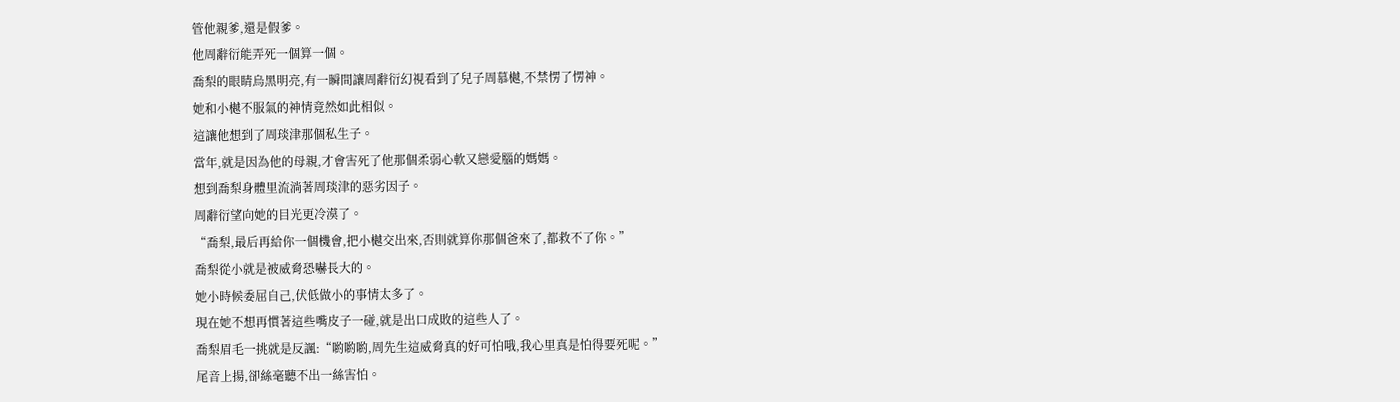管他親爹,還是假爹。
他周辭衍能弄死一個算一個。
喬梨的眼睛烏黑明亮,有一瞬間讓周辭衍幻視看到了兒子周慕樾,不禁愣了愣神。
她和小樾不服氣的神情竟然如此相似。
這讓他想到了周琰津那個私生子。
當年,就是因為他的母親,才會害死了他那個柔弱心軟又戀愛腦的媽媽。
想到喬梨身體里流淌著周琰津的惡劣因子。
周辭衍望向她的目光更冷漠了。
“喬梨,最后再給你一個機會,把小樾交出來,否則就算你那個爸來了,都救不了你。”
喬梨從小就是被威脅恐嚇長大的。
她小時候委屈自己,伏低做小的事情太多了。
現在她不想再慣著這些嘴皮子一碰,就是出口成敗的這些人了。
喬梨眉毛一挑就是反諷:“喲喲喲,周先生這威脅真的好可怕哦,我心里真是怕得要死呢。”
尾音上揚,卻絲毫聽不出一絲害怕。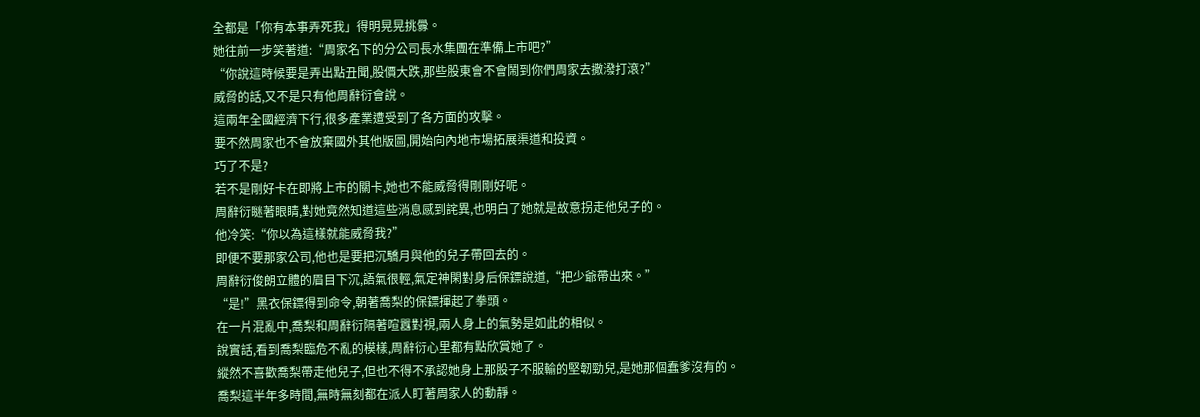全都是「你有本事弄死我」得明晃晃挑釁。
她往前一步笑著道:“周家名下的分公司長水集團在準備上市吧?”
“你說這時候要是弄出點丑聞,股價大跌,那些股東會不會鬧到你們周家去撒潑打滾?”
威脅的話,又不是只有他周辭衍會說。
這兩年全國經濟下行,很多產業遭受到了各方面的攻擊。
要不然周家也不會放棄國外其他版圖,開始向內地市場拓展渠道和投資。
巧了不是?
若不是剛好卡在即將上市的關卡,她也不能威脅得剛剛好呢。
周辭衍瞇著眼睛,對她竟然知道這些消息感到詫異,也明白了她就是故意拐走他兒子的。
他冷笑:“你以為這樣就能威脅我?”
即便不要那家公司,他也是要把沉驕月與他的兒子帶回去的。
周辭衍俊朗立體的眉目下沉,語氣很輕,氣定神閑對身后保鏢說道,“把少爺帶出來。”
“是!”黑衣保鏢得到命令,朝著喬梨的保鏢揮起了拳頭。
在一片混亂中,喬梨和周辭衍隔著喧囂對視,兩人身上的氣勢是如此的相似。
說實話,看到喬梨臨危不亂的模樣,周辭衍心里都有點欣賞她了。
縱然不喜歡喬梨帶走他兒子,但也不得不承認她身上那股子不服輸的堅韌勁兒,是她那個蠢爹沒有的。
喬梨這半年多時間,無時無刻都在派人盯著周家人的動靜。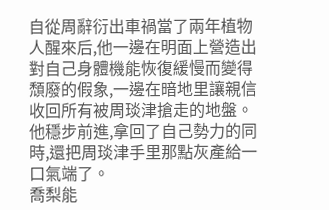自從周辭衍出車禍當了兩年植物人醒來后,他一邊在明面上營造出對自己身體機能恢復緩慢而變得頹廢的假象,一邊在暗地里讓親信收回所有被周琰津搶走的地盤。
他穩步前進,拿回了自己勢力的同時,還把周琰津手里那點灰產給一口氣端了。
喬梨能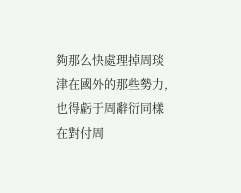夠那么快處理掉周琰津在國外的那些勢力,也得虧于周辭衍同樣在對付周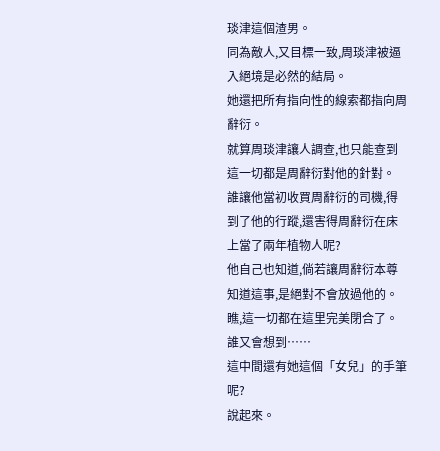琰津這個渣男。
同為敵人,又目標一致,周琰津被逼入絕境是必然的結局。
她還把所有指向性的線索都指向周辭衍。
就算周琰津讓人調查,也只能查到這一切都是周辭衍對他的針對。
誰讓他當初收買周辭衍的司機,得到了他的行蹤,還害得周辭衍在床上當了兩年植物人呢?
他自己也知道,倘若讓周辭衍本尊知道這事,是絕對不會放過他的。
瞧,這一切都在這里完美閉合了。
誰又會想到……
這中間還有她這個「女兒」的手筆呢?
說起來。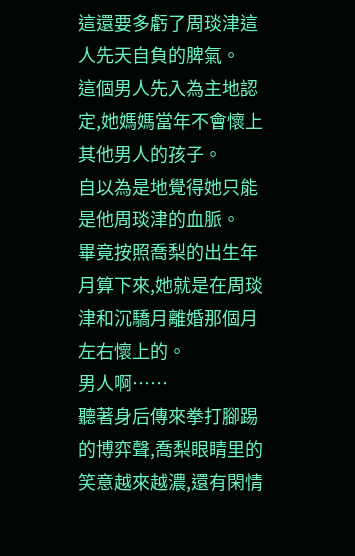這還要多虧了周琰津這人先天自負的脾氣。
這個男人先入為主地認定,她媽媽當年不會懷上其他男人的孩子。
自以為是地覺得她只能是他周琰津的血脈。
畢竟按照喬梨的出生年月算下來,她就是在周琰津和沉驕月離婚那個月左右懷上的。
男人啊……
聽著身后傳來拳打腳踢的博弈聲,喬梨眼睛里的笑意越來越濃,還有閑情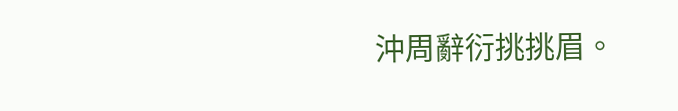沖周辭衍挑挑眉。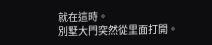就在這時。
別墅大門突然從里面打開。